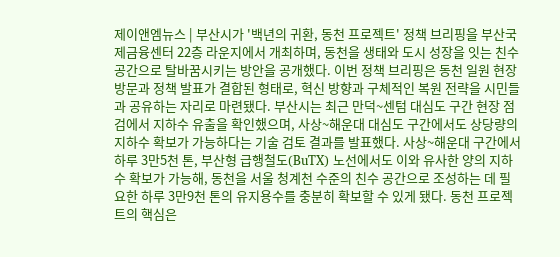제이앤엠뉴스 | 부산시가 '백년의 귀환, 동천 프로젝트' 정책 브리핑을 부산국제금융센터 22층 라운지에서 개최하며, 동천을 생태와 도시 성장을 잇는 친수 공간으로 탈바꿈시키는 방안을 공개했다. 이번 정책 브리핑은 동천 일원 현장 방문과 정책 발표가 결합된 형태로, 혁신 방향과 구체적인 복원 전략을 시민들과 공유하는 자리로 마련됐다. 부산시는 최근 만덕~센텀 대심도 구간 현장 점검에서 지하수 유출을 확인했으며, 사상~해운대 대심도 구간에서도 상당량의 지하수 확보가 가능하다는 기술 검토 결과를 발표했다. 사상~해운대 구간에서 하루 3만5천 톤, 부산형 급행철도(BuTX) 노선에서도 이와 유사한 양의 지하수 확보가 가능해, 동천을 서울 청계천 수준의 친수 공간으로 조성하는 데 필요한 하루 3만9천 톤의 유지용수를 충분히 확보할 수 있게 됐다. 동천 프로젝트의 핵심은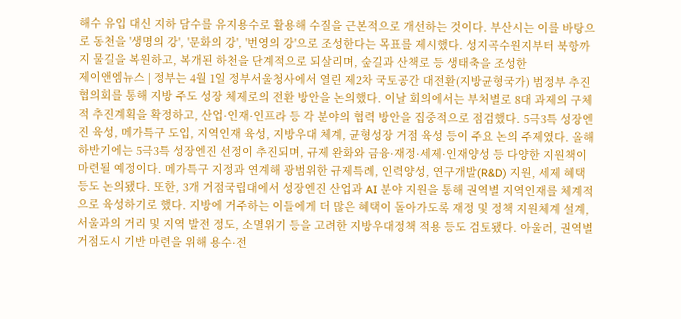해수 유입 대신 지하 담수를 유지용수로 활용해 수질을 근본적으로 개선하는 것이다. 부산시는 이를 바탕으로 동천을 '생명의 강', '문화의 강', '번영의 강'으로 조성한다는 목표를 제시했다. 성지곡수원지부터 북항까지 물길을 복원하고, 복개된 하천을 단계적으로 되살리며, 숲길과 산책로 등 생태축을 조성한
제이앤엠뉴스 | 정부는 4월 1일 정부서울청사에서 열린 제2차 국토공간 대전환(지방균형국가) 범정부 추진협의회를 통해 지방 주도 성장 체제로의 전환 방안을 논의했다. 이날 회의에서는 부처별로 8대 과제의 구체적 추진계획을 확정하고, 산업·인재·인프라 등 각 분야의 협력 방안을 집중적으로 점검했다. 5극3특 성장엔진 육성, 메가특구 도입, 지역인재 육성, 지방우대 체계, 균형성장 거점 육성 등이 주요 논의 주제였다. 올해 하반기에는 5극3특 성장엔진 선정이 추진되며, 규제 완화와 금융·재정·세제·인재양성 등 다양한 지원책이 마련될 예정이다. 메가특구 지정과 연계해 광범위한 규제특례, 인력양성, 연구개발(R&D) 지원, 세제 혜택 등도 논의됐다. 또한, 3개 거점국립대에서 성장엔진 산업과 AI 분야 지원을 통해 권역별 지역인재를 체계적으로 육성하기로 했다. 지방에 거주하는 이들에게 더 많은 혜택이 돌아가도록 재정 및 정책 지원체계 설계, 서울과의 거리 및 지역 발전 정도, 소멸위기 등을 고려한 지방우대정책 적용 등도 검토됐다. 아울러, 권역별 거점도시 기반 마련을 위해 용수·전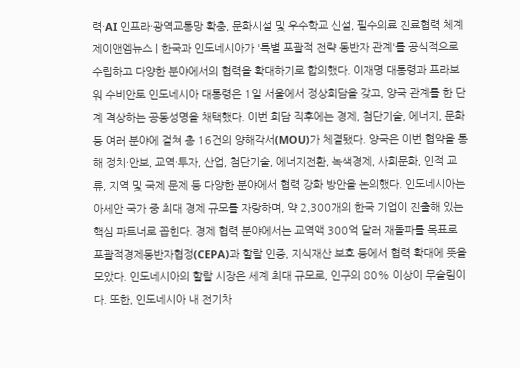력·AI 인프라·광역교통망 확충, 문화시설 및 우수학교 신설, 필수의료 진료협력 체계
제이앤엠뉴스 | 한국과 인도네시아가 '특별 포괄적 전략 동반자 관계'를 공식적으로 수립하고 다양한 분야에서의 협력을 확대하기로 합의했다. 이재명 대통령과 프라보워 수비안토 인도네시아 대통령은 1일 서울에서 정상회담을 갖고, 양국 관계를 한 단계 격상하는 공동성명을 채택했다. 이번 회담 직후에는 경제, 첨단기술, 에너지, 문화 등 여러 분야에 걸쳐 총 16건의 양해각서(MOU)가 체결됐다. 양국은 이번 협약을 통해 정치·안보, 교역·투자, 산업, 첨단기술, 에너지전환, 녹색경제, 사회문화, 인적 교류, 지역 및 국제 문제 등 다양한 분야에서 협력 강화 방안을 논의했다. 인도네시아는 아세안 국가 중 최대 경제 규모를 자랑하며, 약 2,300개의 한국 기업이 진출해 있는 핵심 파트너로 꼽힌다. 경제 협력 분야에서는 교역액 300억 달러 재돌파를 목표로 포괄적경제동반자협정(CEPA)과 할랄 인증, 지식재산 보호 등에서 협력 확대에 뜻을 모았다. 인도네시아의 할랄 시장은 세계 최대 규모로, 인구의 80% 이상이 무슬림이다. 또한, 인도네시아 내 전기차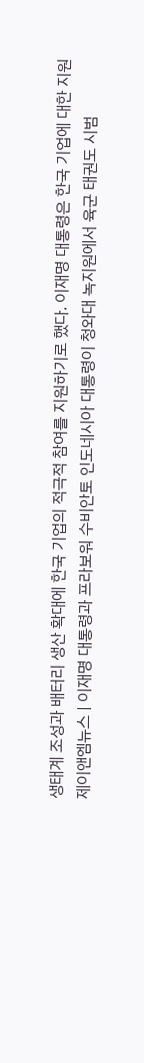생태계 조성과 배터리 생산 확대에 한국 기업의 적극적 참여를 지원하기로 했다. 이재명 대통령은 한국 기업에 대한 지원
제이앤엠뉴스 | 이재명 대통령과 프라보워 수비안토 인도네시아 대통령이 청와대 녹지원에서 육군 태권도 시범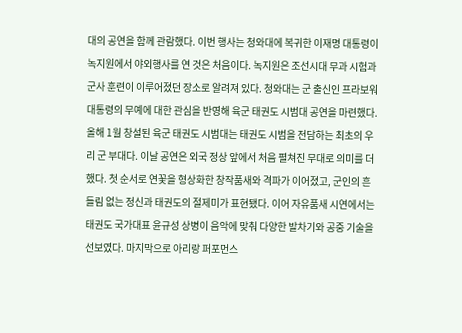대의 공연을 함께 관람했다. 이번 행사는 청와대에 복귀한 이재명 대통령이 녹지원에서 야외행사를 연 것은 처음이다. 녹지원은 조선시대 무과 시험과 군사 훈련이 이루어졌던 장소로 알려져 있다. 청와대는 군 출신인 프라보워 대통령의 무예에 대한 관심을 반영해 육군 태권도 시범대 공연을 마련했다. 올해 1월 창설된 육군 태권도 시범대는 태권도 시범을 전담하는 최초의 우리 군 부대다. 이날 공연은 외국 정상 앞에서 처음 펼쳐진 무대로 의미를 더했다. 첫 순서로 연꽃을 형상화한 창작품새와 격파가 이어졌고, 군인의 흔들림 없는 정신과 태권도의 절제미가 표현됐다. 이어 자유품새 시연에서는 태권도 국가대표 윤규성 상병이 음악에 맞춰 다양한 발차기와 공중 기술을 선보였다. 마지막으로 아리랑 퍼포먼스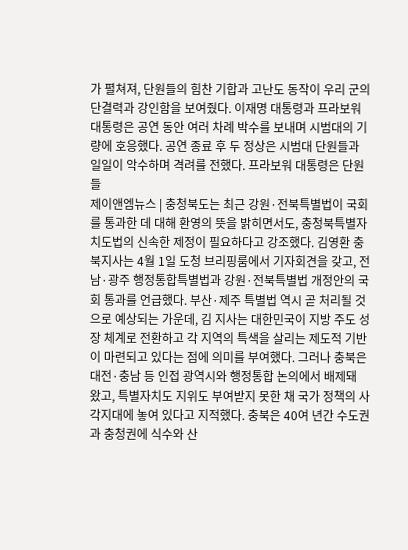가 펼쳐져, 단원들의 힘찬 기합과 고난도 동작이 우리 군의 단결력과 강인함을 보여줬다. 이재명 대통령과 프라보워 대통령은 공연 동안 여러 차례 박수를 보내며 시범대의 기량에 호응했다. 공연 종료 후 두 정상은 시범대 단원들과 일일이 악수하며 격려를 전했다. 프라보워 대통령은 단원들
제이앤엠뉴스 | 충청북도는 최근 강원·전북특별법이 국회를 통과한 데 대해 환영의 뜻을 밝히면서도, 충청북특별자치도법의 신속한 제정이 필요하다고 강조했다. 김영환 충북지사는 4월 1일 도청 브리핑룸에서 기자회견을 갖고, 전남·광주 행정통합특별법과 강원·전북특별법 개정안의 국회 통과를 언급했다. 부산·제주 특별법 역시 곧 처리될 것으로 예상되는 가운데, 김 지사는 대한민국이 지방 주도 성장 체계로 전환하고 각 지역의 특색을 살리는 제도적 기반이 마련되고 있다는 점에 의미를 부여했다. 그러나 충북은 대전·충남 등 인접 광역시와 행정통합 논의에서 배제돼 왔고, 특별자치도 지위도 부여받지 못한 채 국가 정책의 사각지대에 놓여 있다고 지적했다. 충북은 40여 년간 수도권과 충청권에 식수와 산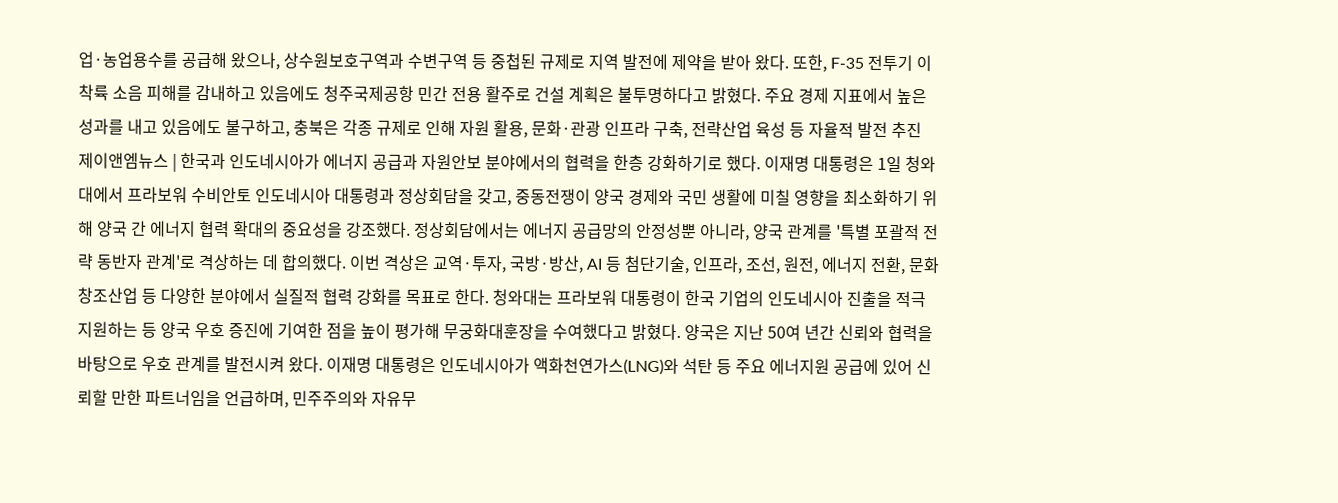업·농업용수를 공급해 왔으나, 상수원보호구역과 수변구역 등 중첩된 규제로 지역 발전에 제약을 받아 왔다. 또한, F-35 전투기 이착륙 소음 피해를 감내하고 있음에도 청주국제공항 민간 전용 활주로 건설 계획은 불투명하다고 밝혔다. 주요 경제 지표에서 높은 성과를 내고 있음에도 불구하고, 충북은 각종 규제로 인해 자원 활용, 문화·관광 인프라 구축, 전략산업 육성 등 자율적 발전 추진
제이앤엠뉴스 | 한국과 인도네시아가 에너지 공급과 자원안보 분야에서의 협력을 한층 강화하기로 했다. 이재명 대통령은 1일 청와대에서 프라보워 수비안토 인도네시아 대통령과 정상회담을 갖고, 중동전쟁이 양국 경제와 국민 생활에 미칠 영향을 최소화하기 위해 양국 간 에너지 협력 확대의 중요성을 강조했다. 정상회담에서는 에너지 공급망의 안정성뿐 아니라, 양국 관계를 '특별 포괄적 전략 동반자 관계'로 격상하는 데 합의했다. 이번 격상은 교역·투자, 국방·방산, AI 등 첨단기술, 인프라, 조선, 원전, 에너지 전환, 문화창조산업 등 다양한 분야에서 실질적 협력 강화를 목표로 한다. 청와대는 프라보워 대통령이 한국 기업의 인도네시아 진출을 적극 지원하는 등 양국 우호 증진에 기여한 점을 높이 평가해 무궁화대훈장을 수여했다고 밝혔다. 양국은 지난 50여 년간 신뢰와 협력을 바탕으로 우호 관계를 발전시켜 왔다. 이재명 대통령은 인도네시아가 액화천연가스(LNG)와 석탄 등 주요 에너지원 공급에 있어 신뢰할 만한 파트너임을 언급하며, 민주주의와 자유무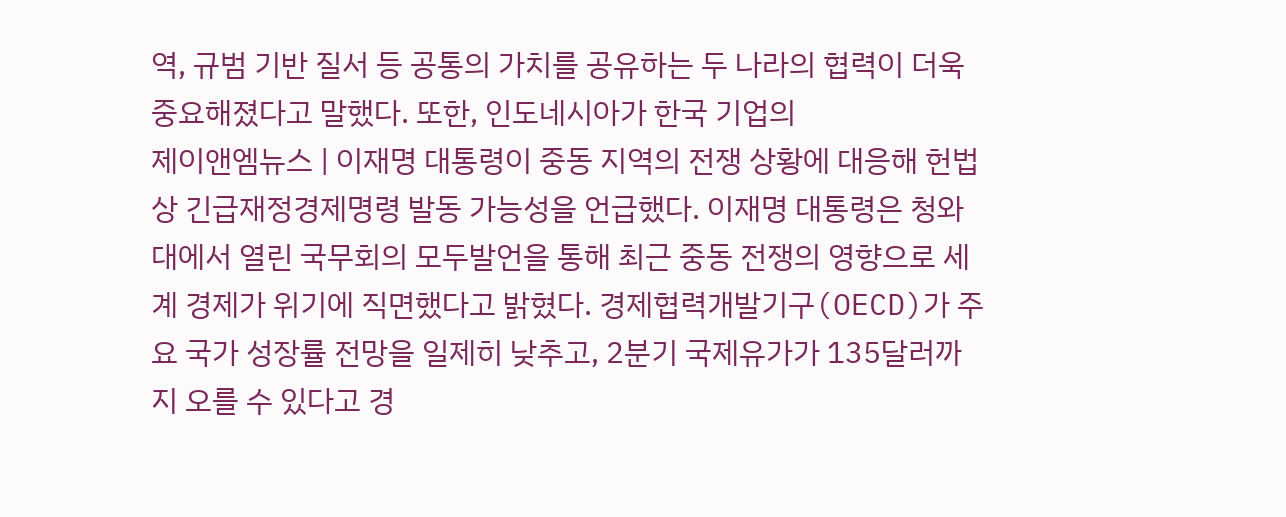역, 규범 기반 질서 등 공통의 가치를 공유하는 두 나라의 협력이 더욱 중요해졌다고 말했다. 또한, 인도네시아가 한국 기업의
제이앤엠뉴스 | 이재명 대통령이 중동 지역의 전쟁 상황에 대응해 헌법상 긴급재정경제명령 발동 가능성을 언급했다. 이재명 대통령은 청와대에서 열린 국무회의 모두발언을 통해 최근 중동 전쟁의 영향으로 세계 경제가 위기에 직면했다고 밝혔다. 경제협력개발기구(OECD)가 주요 국가 성장률 전망을 일제히 낮추고, 2분기 국제유가가 135달러까지 오를 수 있다고 경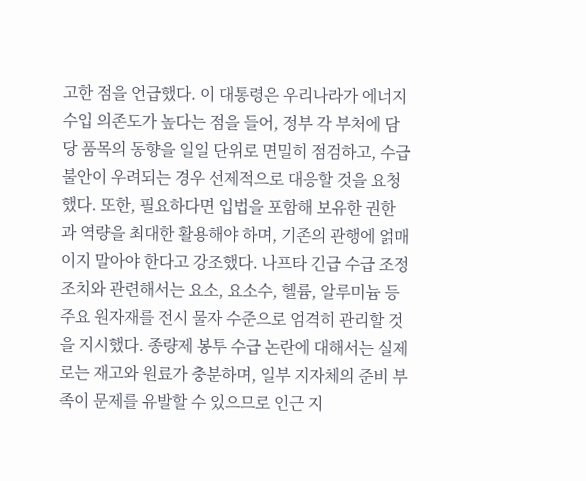고한 점을 언급했다. 이 대통령은 우리나라가 에너지 수입 의존도가 높다는 점을 들어, 정부 각 부처에 담당 품목의 동향을 일일 단위로 면밀히 점검하고, 수급 불안이 우려되는 경우 선제적으로 대응할 것을 요청했다. 또한, 필요하다면 입법을 포함해 보유한 권한과 역량을 최대한 활용해야 하며, 기존의 관행에 얽매이지 말아야 한다고 강조했다. 나프타 긴급 수급 조정 조치와 관련해서는 요소, 요소수, 헬륨, 알루미늄 등 주요 원자재를 전시 물자 수준으로 엄격히 관리할 것을 지시했다. 종량제 봉투 수급 논란에 대해서는 실제로는 재고와 원료가 충분하며, 일부 지자체의 준비 부족이 문제를 유발할 수 있으므로 인근 지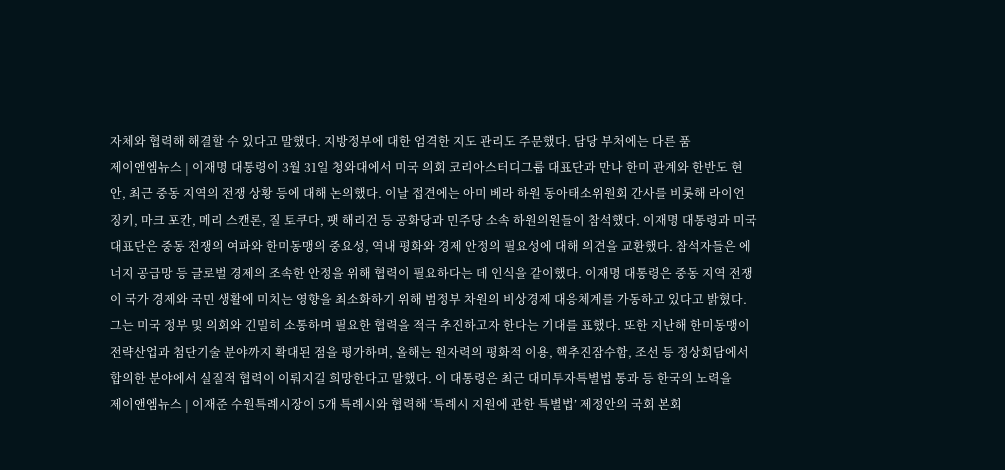자체와 협력해 해결할 수 있다고 말했다. 지방정부에 대한 엄격한 지도 관리도 주문했다. 담당 부처에는 다른 품
제이앤엠뉴스 | 이재명 대통령이 3월 31일 청와대에서 미국 의회 코리아스터디그룹 대표단과 만나 한미 관계와 한반도 현안, 최근 중동 지역의 전쟁 상황 등에 대해 논의했다. 이날 접견에는 아미 베라 하원 동아태소위원회 간사를 비롯해 라이언 징키, 마크 포칸, 메리 스캔론, 질 토쿠다, 팻 해리건 등 공화당과 민주당 소속 하원의원들이 참석했다. 이재명 대통령과 미국 대표단은 중동 전쟁의 여파와 한미동맹의 중요성, 역내 평화와 경제 안정의 필요성에 대해 의견을 교환했다. 참석자들은 에너지 공급망 등 글로벌 경제의 조속한 안정을 위해 협력이 필요하다는 데 인식을 같이했다. 이재명 대통령은 중동 지역 전쟁이 국가 경제와 국민 생활에 미치는 영향을 최소화하기 위해 범정부 차원의 비상경제 대응체계를 가동하고 있다고 밝혔다. 그는 미국 정부 및 의회와 긴밀히 소통하며 필요한 협력을 적극 추진하고자 한다는 기대를 표했다. 또한 지난해 한미동맹이 전략산업과 첨단기술 분야까지 확대된 점을 평가하며, 올해는 원자력의 평화적 이용, 핵추진잠수함, 조선 등 정상회담에서 합의한 분야에서 실질적 협력이 이뤄지길 희망한다고 말했다. 이 대통령은 최근 대미투자특별법 통과 등 한국의 노력을
제이앤엠뉴스 | 이재준 수원특례시장이 5개 특례시와 협력해 ‘특례시 지원에 관한 특별법’ 제정안의 국회 본회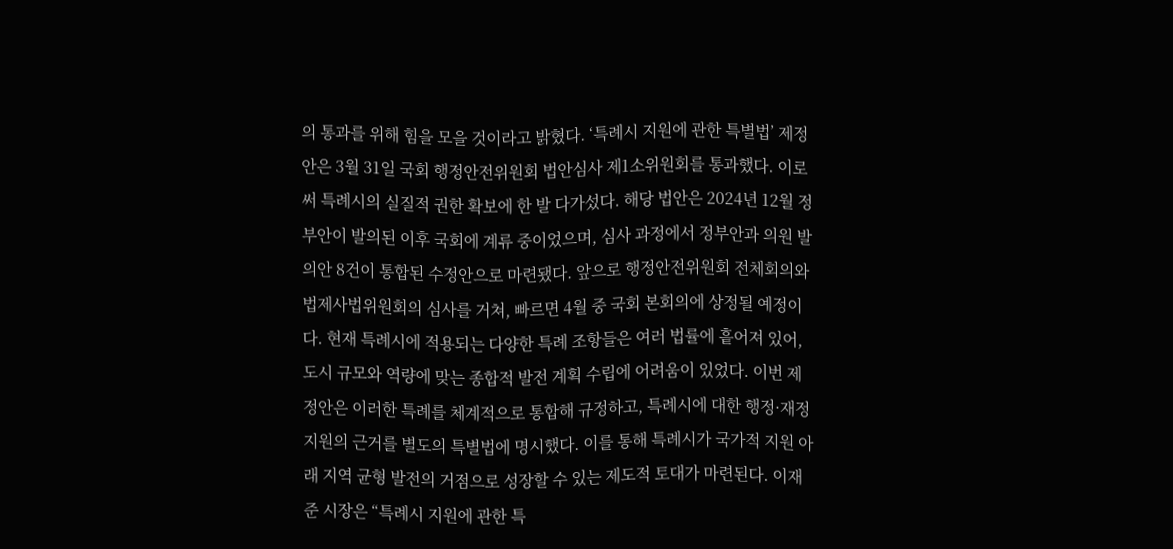의 통과를 위해 힘을 모을 것이라고 밝혔다. ‘특례시 지원에 관한 특별법’ 제정안은 3월 31일 국회 행정안전위원회 법안심사 제1소위원회를 통과했다. 이로써 특례시의 실질적 권한 확보에 한 발 다가섰다. 해당 법안은 2024년 12월 정부안이 발의된 이후 국회에 계류 중이었으며, 심사 과정에서 정부안과 의원 발의안 8건이 통합된 수정안으로 마련됐다. 앞으로 행정안전위원회 전체회의와 법제사법위원회의 심사를 거쳐, 빠르면 4월 중 국회 본회의에 상정될 예정이다. 현재 특례시에 적용되는 다양한 특례 조항들은 여러 법률에 흩어져 있어, 도시 규모와 역량에 맞는 종합적 발전 계획 수립에 어려움이 있었다. 이번 제정안은 이러한 특례를 체계적으로 통합해 규정하고, 특례시에 대한 행정·재정 지원의 근거를 별도의 특별법에 명시했다. 이를 통해 특례시가 국가적 지원 아래 지역 균형 발전의 거점으로 성장할 수 있는 제도적 토대가 마련된다. 이재준 시장은 “특례시 지원에 관한 특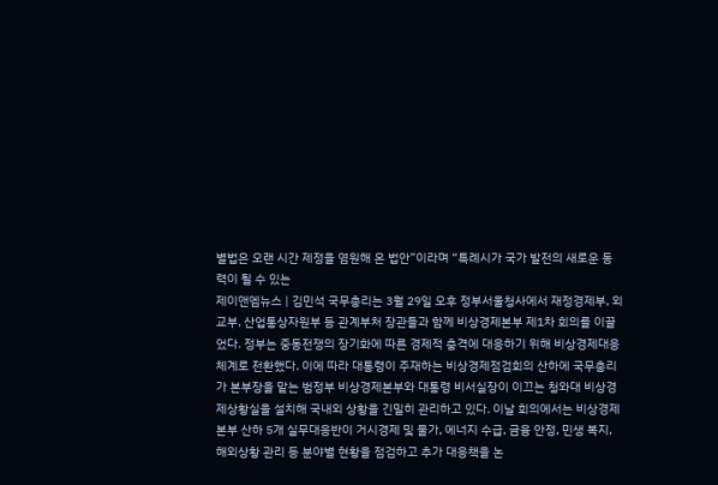별법은 오랜 시간 제정을 염원해 온 법안”이라며 “특례시가 국가 발전의 새로운 동력이 될 수 있는
제이앤엠뉴스 | 김민석 국무총리는 3월 29일 오후 정부서울청사에서 재정경제부, 외교부, 산업통상자원부 등 관계부처 장관들과 함께 비상경제본부 제1차 회의를 이끌었다. 정부는 중동전쟁의 장기화에 따른 경제적 충격에 대응하기 위해 비상경제대응체계로 전환했다. 이에 따라 대통령이 주재하는 비상경제점검회의 산하에 국무총리가 본부장을 맡는 범정부 비상경제본부와 대통령 비서실장이 이끄는 청와대 비상경제상황실을 설치해 국내외 상황을 긴밀히 관리하고 있다. 이날 회의에서는 비상경제본부 산하 5개 실무대응반이 거시경제 및 물가, 에너지 수급, 금융 안정, 민생 복지, 해외상황 관리 등 분야별 현황을 점검하고 추가 대응책을 논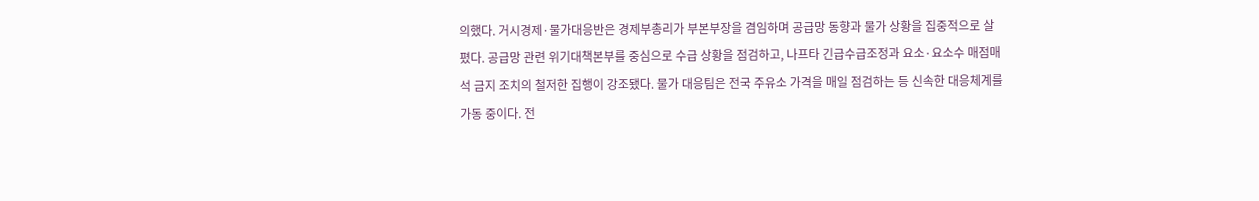의했다. 거시경제·물가대응반은 경제부총리가 부본부장을 겸임하며 공급망 동향과 물가 상황을 집중적으로 살폈다. 공급망 관련 위기대책본부를 중심으로 수급 상황을 점검하고, 나프타 긴급수급조정과 요소·요소수 매점매석 금지 조치의 철저한 집행이 강조됐다. 물가 대응팀은 전국 주유소 가격을 매일 점검하는 등 신속한 대응체계를 가동 중이다. 전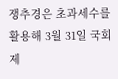쟁추경은 초과세수를 활용해 3월 31일 국회 제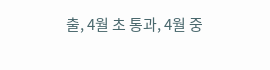출, 4월 초 통과, 4월 중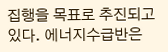집행을 목표로 추진되고 있다. 에너지수급반은